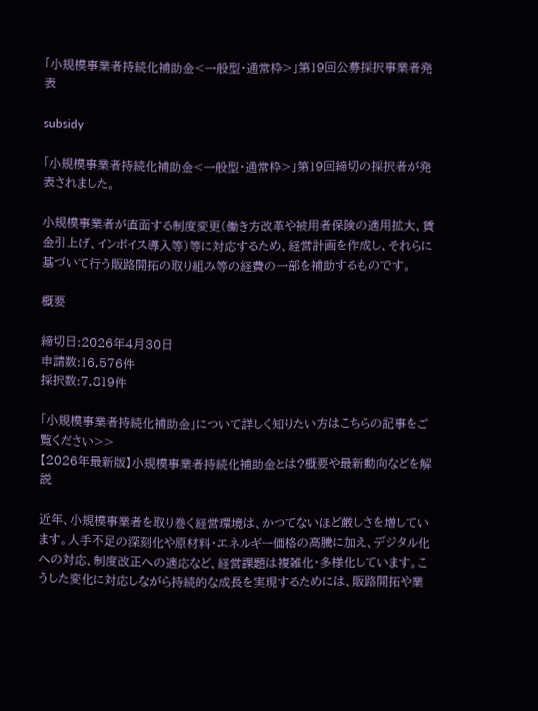「小規模事業者持続化補助金<一般型・通常枠>」第19回公募採択事業者発表

subsidy

「小規模事業者持続化補助金<一般型・通常枠>」第19回締切の採択者が発表されました。

小規模事業者が直面する制度変更(働き方改革や被用者保険の適用拡大、賃金引上げ、インボイス導入等)等に対応するため、経営計画を作成し、それらに基づいて行う販路開拓の取り組み等の経費の一部を補助するものです。

概要

締切日:2026年4月30日
申請数:16,576件
採択数:7,819件

「小規模事業者持続化補助金」について詳しく知りたい方はこちらの記事をご覧ください>>
【2026年最新版】小規模事業者持続化補助金とは?概要や最新動向などを解説

近年、小規模事業者を取り巻く経営環境は、かつてないほど厳しさを増しています。人手不足の深刻化や原材料・エネルギー価格の高騰に加え、デジタル化への対応、制度改正への適応など、経営課題は複雑化・多様化しています。こうした変化に対応しながら持続的な成長を実現するためには、販路開拓や業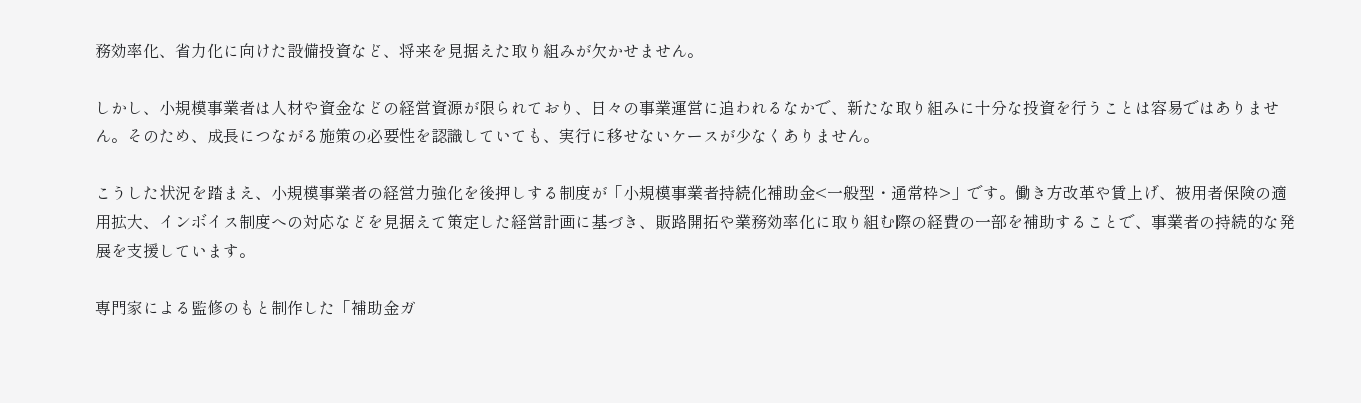務効率化、省力化に向けた設備投資など、将来を見据えた取り組みが欠かせません。

しかし、小規模事業者は人材や資金などの経営資源が限られており、日々の事業運営に追われるなかで、新たな取り組みに十分な投資を行うことは容易ではありません。そのため、成長につながる施策の必要性を認識していても、実行に移せないケースが少なくありません。

こうした状況を踏まえ、小規模事業者の経営力強化を後押しする制度が「小規模事業者持続化補助金<一般型・通常枠>」です。働き方改革や賃上げ、被用者保険の適用拡大、インボイス制度への対応などを見据えて策定した経営計画に基づき、販路開拓や業務効率化に取り組む際の経費の一部を補助することで、事業者の持続的な発展を支援しています。

専門家による監修のもと制作した「補助金ガ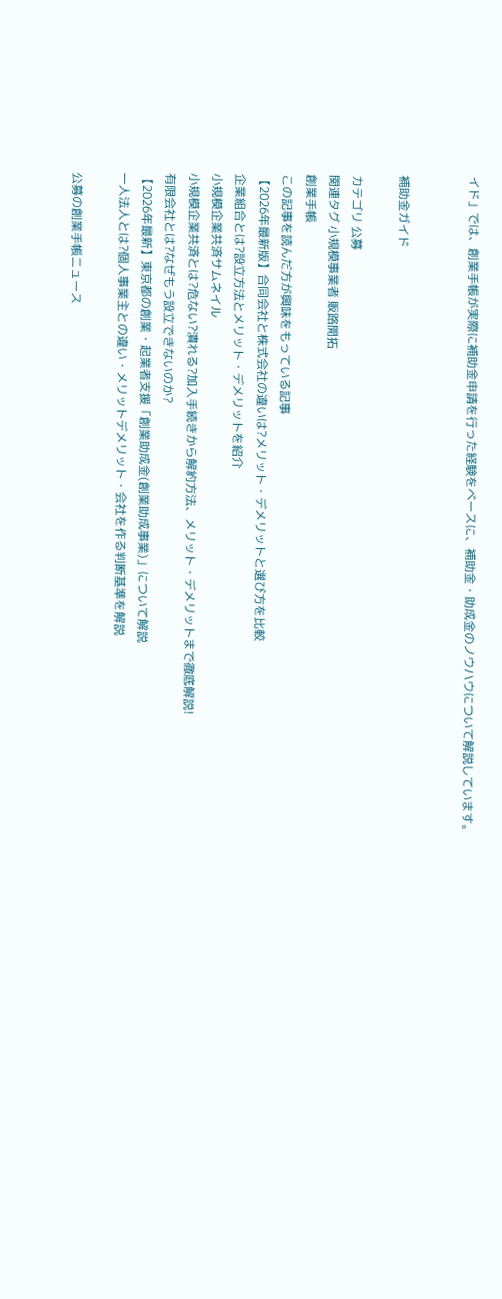イド」では、創業手帳が実際に補助金申請を行った経験をベースに、補助金・助成金のノウハウについて解説しています。


補助金ガイド

カテゴリ 公募
関連タグ 小規模事業者 販路開拓
創業手帳
この記事を読んだ方が興味をもっている記事
【2026年最新版】合同会社と株式会社の違いは?メリット・デメリットと選び方を比較
企業組合とは?設立方法とメリット・デメリットを紹介
小規模企業共済サムネイル
小規模企業共済とは?危ない?潰れる?加入手続きから解約方法、メリット・デメリットまで徹底解説!
有限会社とは?なぜもう設立できないのか?
【2026年最新】東京都の創業・起業者支援「創業助成金(創業助成事業)」について解説
一人法人とは?個人事業主との違い・メリットデメリット・会社を作る判断基準を解説

公募の創業手帳ニュース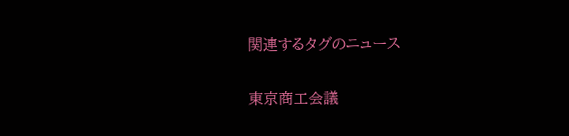関連するタグのニュース

東京商工会議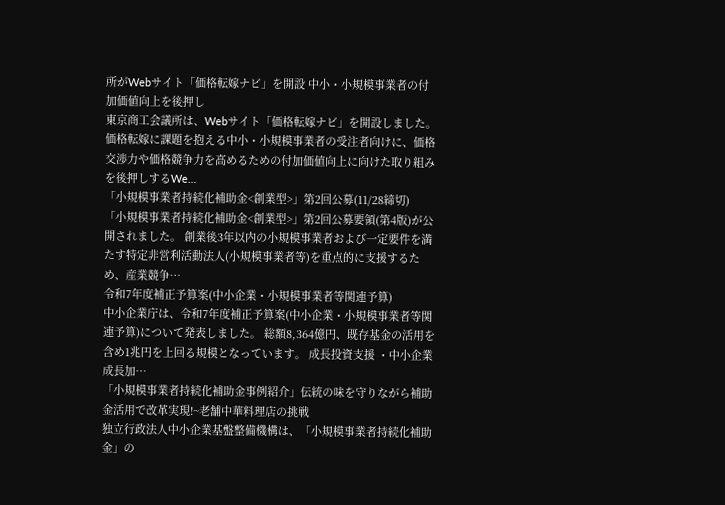所がWebサイト「価格転嫁ナビ」を開設 中小・小規模事業者の付加価値向上を後押し
東京商工会議所は、Webサイト「価格転嫁ナビ」を開設しました。 価格転嫁に課題を抱える中小・小規模事業者の受注者向けに、価格交渉力や価格競争力を高めるための付加価値向上に向けた取り組みを後押しするWe…
「小規模事業者持続化補助金<創業型>」第2回公募(11/28締切)
「小規模事業者持続化補助金<創業型>」第2回公募要領(第4版)が公開されました。 創業後3年以内の小規模事業者および一定要件を満たす特定非営利活動法人(小規模事業者等)を重点的に支援するため、産業競争…
令和7年度補正予算案(中小企業・小規模事業者等関連予算)
中小企業庁は、令和7年度補正予算案(中小企業・小規模事業者等関連予算)について発表しました。 総額8,364億円、既存基金の活用を含め1兆円を上回る規模となっています。 成長投資支援 ・中小企業成長加…
「小規模事業者持続化補助金事例紹介」伝統の味を守りながら補助金活用で改革実現!~老舗中華料理店の挑戦
独立行政法人中小企業基盤整備機構は、「小規模事業者持続化補助金」の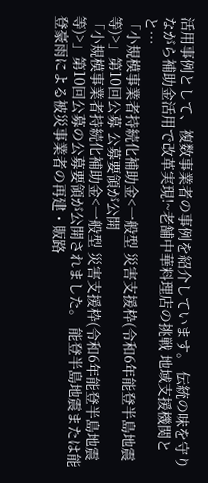活用事例として、複数事業者の事例を紹介しています。 伝統の味を守りながら補助金活用で改革実現!~老舗中華料理店の挑戦 地域支援機関とと…
「小規模事業者持続化補助金<一般型 災害支援枠(令和6年能登半島地震等)>」第10回公募 公募要領が公開
「小規模事業者持続化補助金<一般型 災害支援枠(令和6年能登半島地震等)>」第10回公募の公募要領が公開されました。 能登半島地震または能登豪雨による被災事業者の再建・販路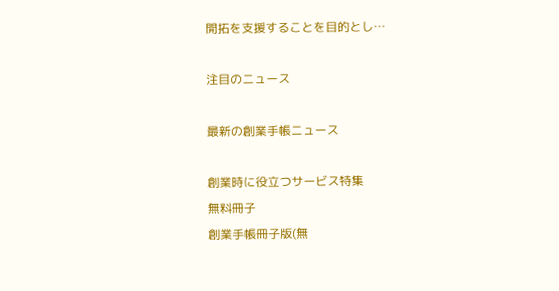開拓を支援することを目的とし…

注目のニュース

最新の創業手帳ニュース

創業時に役立つサービス特集
無料冊子
創業手帳冊子版(無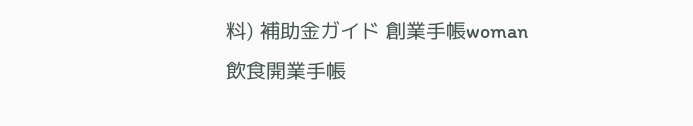料) 補助金ガイド 創業手帳woman 飲食開業手帳